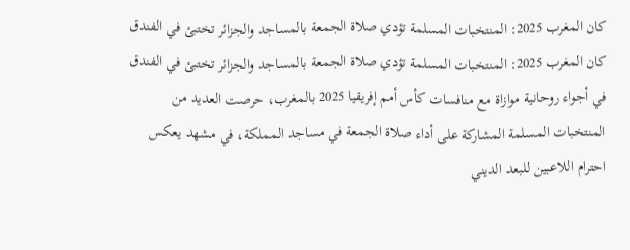كان المغرب 2025: المنتخبات المسلمة تؤدي صلاة الجمعة بالمساجد والجزائر تختبئ في الفندق
كان المغرب 2025: المنتخبات المسلمة تؤدي صلاة الجمعة بالمساجد والجزائر تختبئ في الفندق
في أجواء روحانية موازاة مع منافسات كأس أمم إفريقيا 2025 بالمغرب، حرصت العديد من المنتخبات المسلمة المشاركة على أداء صلاة الجمعة في مساجد المملكة، في مشهد يعكس احترام اللاعبين للبعد الديني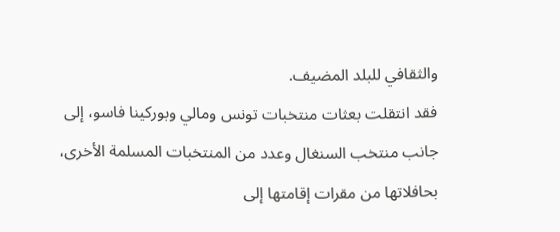والثقافي للبلد المضيف.
فقد انتقلت بعثات منتخبات تونس ومالي وبوركينا فاسو، إلى جانب منتخب السنغال وعدد من المنتخبات المسلمة الأخرى، بحافلاتها من مقرات إقامتها إلى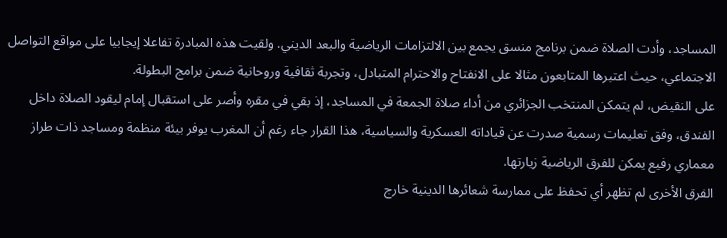المساجد، وأدت الصلاة ضمن برنامج منسق يجمع بين الالتزامات الرياضية والبعد الديني. ولقيت هذه المبادرة تفاعلا إيجابيا على مواقع التواصل الاجتماعي، حيث اعتبرها المتابعون مثالا على الانفتاح والاحترام المتبادل، وتجربة ثقافية وروحانية ضمن برامج البطولة.
على النقيض، لم يتمكن المنتخب الجزائري من أداء صلاة الجمعة في المساجد، إذ بقي في مقره وأصر على استقبال إمام ليقود الصلاة داخل الفندق، وفق تعليمات رسمية صدرت عن قياداته العسكرية والسياسية، هذا القرار جاء رغم أن المغرب يوفر بيئة منظمة ومساجد ذات طراز معماري رفيع يمكن للفرق الرياضية زيارتها.
الفرق الأخرى لم تظهر أي تحفظ على ممارسة شعائرها الدينية خارج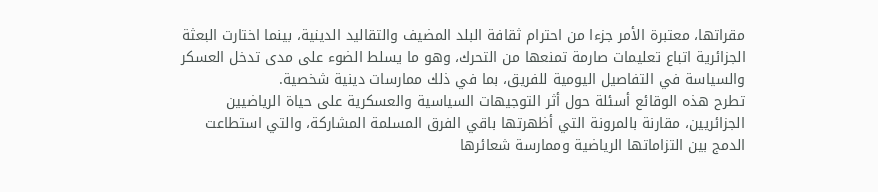مقراتها، معتبرة الأمر جزءا من احترام ثقافة البلد المضيف والتقاليد الدينية، بينما اختارت البعثة الجزائرية اتباع تعليمات صارمة تمنعها من التحرك، وهو ما يسلط الضوء على مدى تدخل العسكر والسياسة في التفاصيل اليومية للفريق، بما في ذلك ممارسات دينية شخصية.
تطرح هذه الوقائع أسئلة حول أثر التوجيهات السياسية والعسكرية على حياة الرياضيين الجزائريين، مقارنة بالمرونة التي أظهرتها باقي الفرق المسلمة المشاركة، والتي استطاعت الدمج بين التزاماتها الرياضية وممارسة شعائرها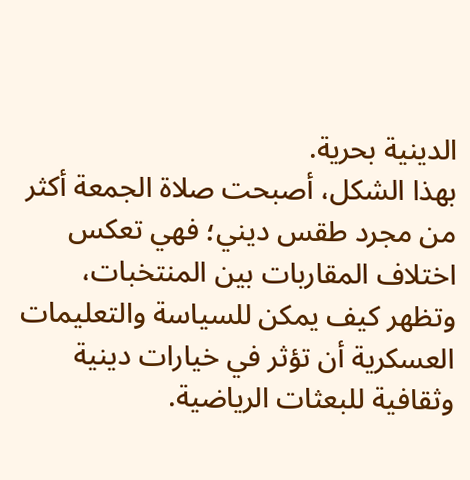الدينية بحرية.
بهذا الشكل، أصبحت صلاة الجمعة أكثر من مجرد طقس ديني؛ فهي تعكس اختلاف المقاربات بين المنتخبات، وتظهر كيف يمكن للسياسة والتعليمات العسكرية أن تؤثر في خيارات دينية وثقافية للبعثات الرياضية.